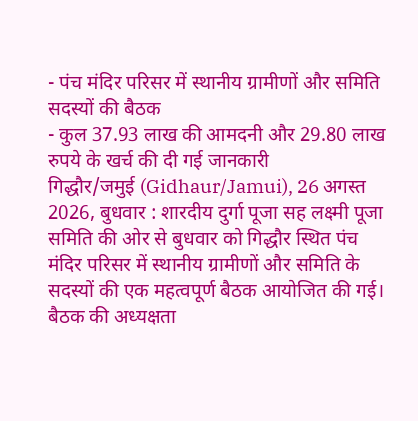- पंच मंदिर परिसर में स्थानीय ग्रामीणों और समिति सदस्यों की बैठक
- कुल 37.93 लाख की आमदनी और 29.80 लाख रुपये के खर्च की दी गई जानकारी
गिद्धौर/जमुई (Gidhaur/Jamui), 26 अगस्त 2026, बुधवार : शारदीय दुर्गा पूजा सह लक्ष्मी पूजा समिति की ओर से बुधवार को गिद्धौर स्थित पंच मंदिर परिसर में स्थानीय ग्रामीणों और समिति के सदस्यों की एक महत्वपूर्ण बैठक आयोजित की गई। बैठक की अध्यक्षता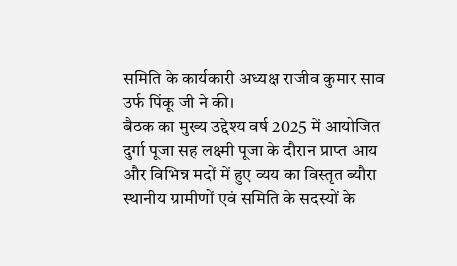समिति के कार्यकारी अध्यक्ष राजीव कुमार साव उर्फ पिंकू जी ने की।
बैठक का मुख्य उद्देश्य वर्ष 2025 में आयोजित दुर्गा पूजा सह लक्ष्मी पूजा के दौरान प्राप्त आय और विभिन्न मदों में हुए व्यय का विस्तृत ब्यौरा स्थानीय ग्रामीणों एवं समिति के सदस्यों के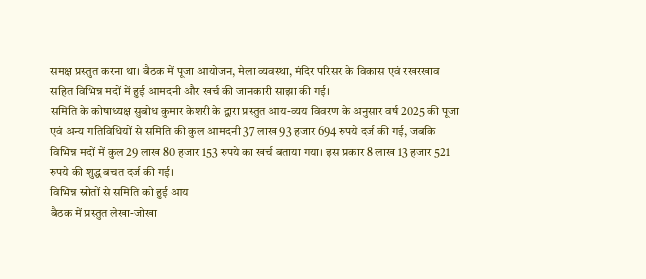समक्ष प्रस्तुत करना था। बैठक में पूजा आयोजन, मेला व्यवस्था, मंदिर परिसर के विकास एवं रखरखाव सहित विभिन्न मदों में हुई आमदनी और खर्च की जानकारी साझा की गई।
समिति के कोषाध्यक्ष सुबोध कुमार केशरी के द्वारा प्रस्तुत आय-व्यय विवरण के अनुसार वर्ष 2025 की पूजा एवं अन्य गतिविधियों से समिति की कुल आमदनी 37 लाख 93 हजार 694 रुपये दर्ज की गई, जबकि विभिन्न मदों में कुल 29 लाख 80 हजार 153 रुपये का खर्च बताया गया। इस प्रकार 8 लाख 13 हजार 521 रुपये की शुद्ध बचत दर्ज की गई।
विभिन्न स्रोतों से समिति को हुई आय
बैठक में प्रस्तुत लेखा-जोखा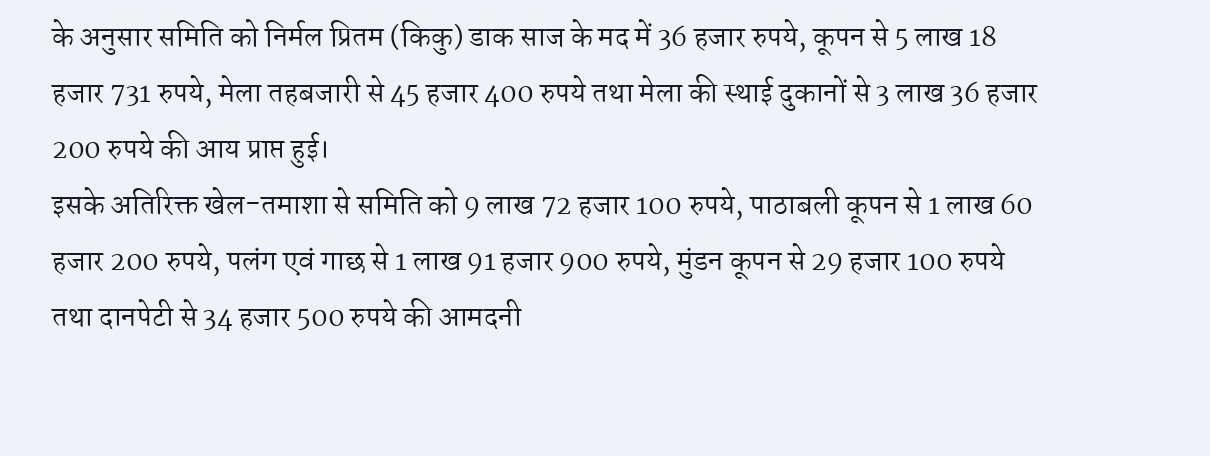के अनुसार समिति को निर्मल प्रितम (किकु) डाक साज के मद में 36 हजार रुपये, कूपन से 5 लाख 18 हजार 731 रुपये, मेला तहबजारी से 45 हजार 400 रुपये तथा मेला की स्थाई दुकानों से 3 लाख 36 हजार 200 रुपये की आय प्राप्त हुई।
इसके अतिरिक्त खेल-तमाशा से समिति को 9 लाख 72 हजार 100 रुपये, पाठाबली कूपन से 1 लाख 60 हजार 200 रुपये, पलंग एवं गाछ से 1 लाख 91 हजार 900 रुपये, मुंडन कूपन से 29 हजार 100 रुपये तथा दानपेटी से 34 हजार 500 रुपये की आमदनी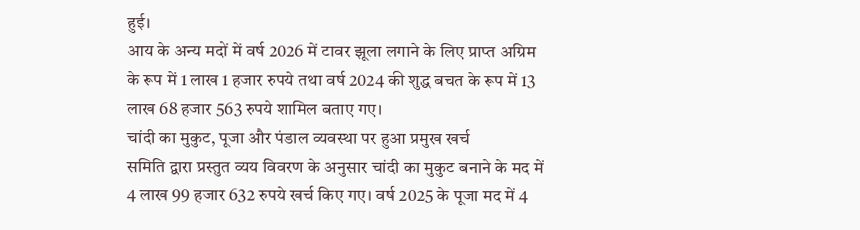हुई।
आय के अन्य मदों में वर्ष 2026 में टावर झूला लगाने के लिए प्राप्त अग्रिम के रूप में 1 लाख 1 हजार रुपये तथा वर्ष 2024 की शुद्ध बचत के रूप में 13 लाख 68 हजार 563 रुपये शामिल बताए गए।
चांदी का मुकुट, पूजा और पंडाल व्यवस्था पर हुआ प्रमुख खर्च
समिति द्वारा प्रस्तुत व्यय विवरण के अनुसार चांदी का मुकुट बनाने के मद में 4 लाख 99 हजार 632 रुपये खर्च किए गए। वर्ष 2025 के पूजा मद में 4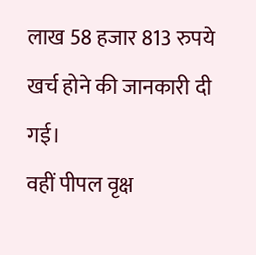लाख 58 हजार 813 रुपये खर्च होने की जानकारी दी गई।
वहीं पीपल वृक्ष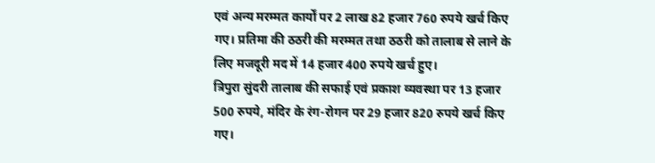एवं अन्य मरम्मत कार्यों पर 2 लाख 82 हजार 760 रुपये खर्च किए गए। प्रतिमा की ठठरी की मरम्मत तथा ठठरी को तालाब से लाने के लिए मजदूरी मद में 14 हजार 400 रुपये खर्च हुए।
त्रिपुरा सुंदरी तालाब की सफाई एवं प्रकाश व्यवस्था पर 13 हजार 500 रुपये, मंदिर के रंग-रोगन पर 29 हजार 820 रुपये खर्च किए गए।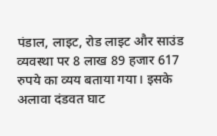पंडाल, लाइट, रोड लाइट और साउंड व्यवस्था पर 8 लाख 89 हजार 617 रुपये का व्यय बताया गया। इसके अलावा दंडवत घाट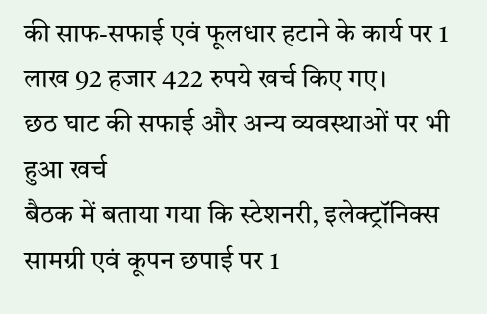की साफ-सफाई एवं फूलधार हटाने के कार्य पर 1 लाख 92 हजार 422 रुपये खर्च किए गए।
छठ घाट की सफाई और अन्य व्यवस्थाओं पर भी हुआ खर्च
बैठक में बताया गया कि स्टेशनरी, इलेक्ट्रॉनिक्स सामग्री एवं कूपन छपाई पर 1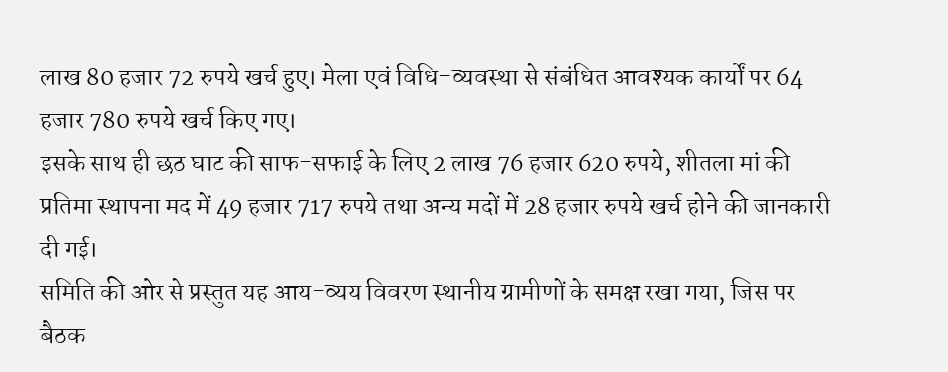लाख 80 हजार 72 रुपये खर्च हुए। मेला एवं विधि-व्यवस्था से संबंधित आवश्यक कार्यों पर 64 हजार 780 रुपये खर्च किए गए।
इसके साथ ही छठ घाट की साफ-सफाई के लिए 2 लाख 76 हजार 620 रुपये, शीतला मां की प्रतिमा स्थापना मद में 49 हजार 717 रुपये तथा अन्य मदों में 28 हजार रुपये खर्च होने की जानकारी दी गई।
समिति की ओर से प्रस्तुत यह आय-व्यय विवरण स्थानीय ग्रामीणों के समक्ष रखा गया, जिस पर बैठक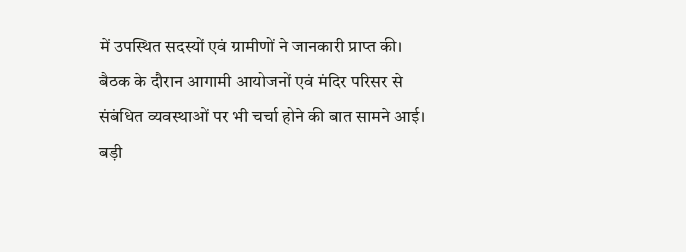में उपस्थित सदस्यों एवं ग्रामीणों ने जानकारी प्राप्त की। बैठक के दौरान आगामी आयोजनों एवं मंदिर परिसर से संबंधित व्यवस्थाओं पर भी चर्चा होने की बात सामने आई।
बड़ी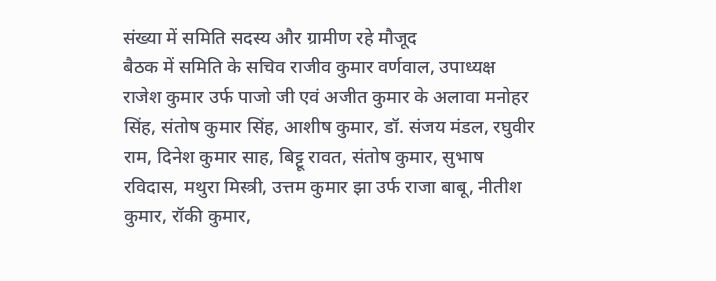संख्या में समिति सदस्य और ग्रामीण रहे मौजूद
बैठक में समिति के सचिव राजीव कुमार वर्णवाल, उपाध्यक्ष राजेश कुमार उर्फ पाजो जी एवं अजीत कुमार के अलावा मनोहर सिंह, संतोष कुमार सिंह, आशीष कुमार, डॉ. संजय मंडल, रघुवीर राम, दिनेश कुमार साह, बिट्टू रावत, संतोष कुमार, सुभाष रविदास, मथुरा मिस्त्री, उत्तम कुमार झा उर्फ राजा बाबू, नीतीश कुमार, रॉकी कुमार,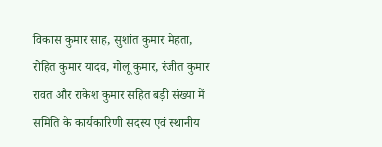विकास कुमार साह, सुशांत कुमार मेहता, रोहित कुमार यादव, गोलू कुमार, रंजीत कुमार रावत और राकेश कुमार सहित बड़ी संख्या में समिति के कार्यकारिणी सदस्य एवं स्थानीय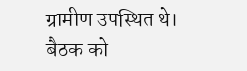ग्रामीण उपस्थित थे।
बैठक को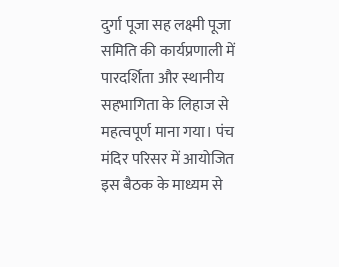दुर्गा पूजा सह लक्ष्मी पूजा समिति की कार्यप्रणाली में पारदर्शिता और स्थानीय सहभागिता के लिहाज से महत्वपूर्ण माना गया। पंच मंदिर परिसर में आयोजित इस बैठक के माध्यम से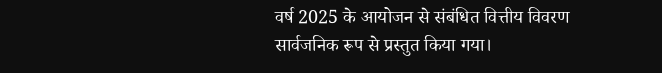वर्ष 2025 के आयोजन से संबंधित वित्तीय विवरण सार्वजनिक रूप से प्रस्तुत किया गया।